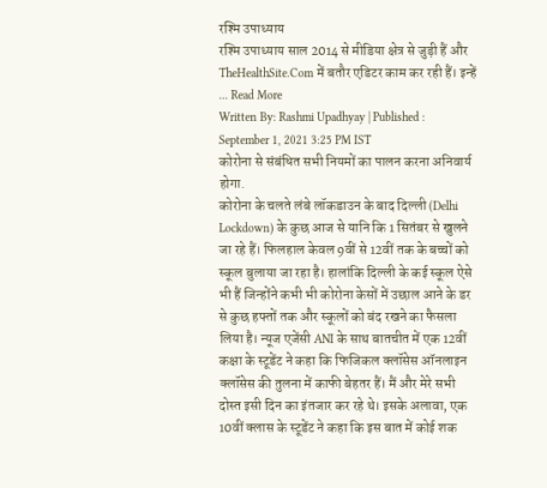रश्मि उपाध्याय
रश्मि उपाध्याय साल 2014 से मीडिया क्षेत्र से जुड़ी हैं और TheHealthSite.Com में बतौर एडिटर काम कर रही हैं। इन्हें ... Read More
Written By: Rashmi Upadhyay | Published : September 1, 2021 3:25 PM IST
कोरोना से संबंधित सभी नियमों का पालन करना अनिवार्य होगा.
कोरोना के चलते लंबे लॉकडाउन के बाद दिल्ली (Delhi Lockdown) के कुछ आज से यानि कि 1 सितंबर से खुलने जा रहे हैं। फिलहाल केवल 9वीं से 12वीं तक के बच्चों को स्कूल बुलाया जा रहा है। हालांकि दिल्ली के कई स्कूल ऐसे भी हैं जिन्होंने कभी भी कोरोना केसों में उछाल आने के डर से कुछ हफ्तों तक और स्कूलों को बंद रखने का फैसला लिया है। न्यूज एजेंसी ANI के साथ बातचीत में एक 12वीं कक्षा के स्टूडेंट ने कहा कि फिजिकल क्लॉसेस ऑनलाइन क्लॉसेस की तुलना में काफी बेहतर हैं। मैं और मेरे सभी दोस्त इसी दिन का इंतजार कर रहे थे। इसके अलावा, एक 10वीं क्लास के स्टूडेंट ने कहा कि इस बात में कोई शक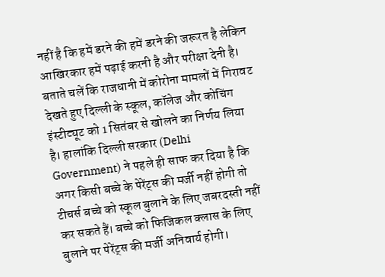नहीं है कि हमें डरने की हमें डरने की जरूरत है लेकिन आखिरकार हमें पढ़ाई करनी है और परीक्षा देनी है।
बताते चलें कि राजधानी में कोरोना मामलों में गिरावट देखते हुए दिल्ली के स्कूल, कॉलेज और कोचिंग इंस्टीट्यूट को 1 सितंबर से खोलने का निर्णय लिया है। हालांकि दिल्ली सरकार (Delhi Government) ने पहले ही साफ कर दिया है कि अगर किसी बच्चे के पेरेंट्स की मर्जी नहीं होगी तो टीचर्स बच्चे को स्कूल बुलाने के लिए जबरदस्ती नहीं कर सकते हैं। बच्चे को फिजिकल क्लास के लिए बुलाने पर पेरेंट्स की मर्जी अनिवार्य होगी।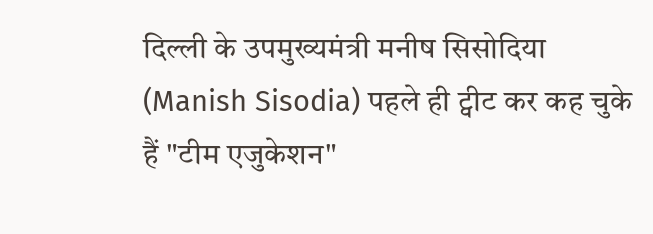दिल्ली के उपमुख्यमंत्री मनीष सिसोदिया (Manish Sisodia) पहले ही ट्वीट कर कह चुके हैं "टीम एजुकेशन"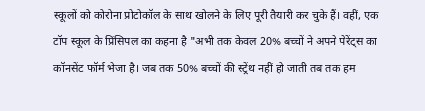स्कूलों को कोरोना प्रोटोकॉल के साथ खोलने के लिए पूरी तैयारी कर चुके हैं। वहीं, एक टॉप स्कूल के प्रिंसिपल का कहना है "अभी तक केवल 20% बच्चों ने अपने पेरेंट्स का कॉनसेंट फॉर्म भेजा है। जब तक 50% बच्चों की स्ट्रेंथ नहीं हो जाती तब तक हम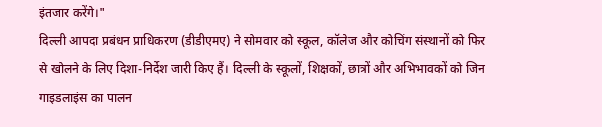इंतजार करेंगे।"
दिल्ली आपदा प्रबंधन प्राधिकरण (डीडीएमए) ने सोमवार को स्कूल, कॉलेज और कोचिंग संस्थानों को फिर से खोलने के लिए दिशा-निर्देश जारी किए हैं। दिल्ली के स्कूलों, शिक्षकों, छात्रों और अभिभावकों को जिन गाइडलाइंस का पालन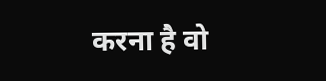करना है वो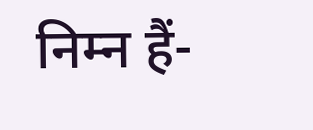निम्न हैं-